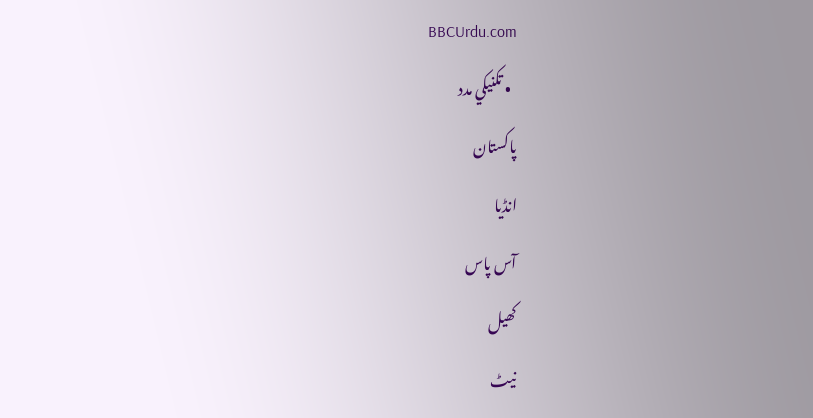BBCUrdu.com
  • تکنيکي مدد
پاکستان
انڈیا
آس پاس
کھیل
نیٹ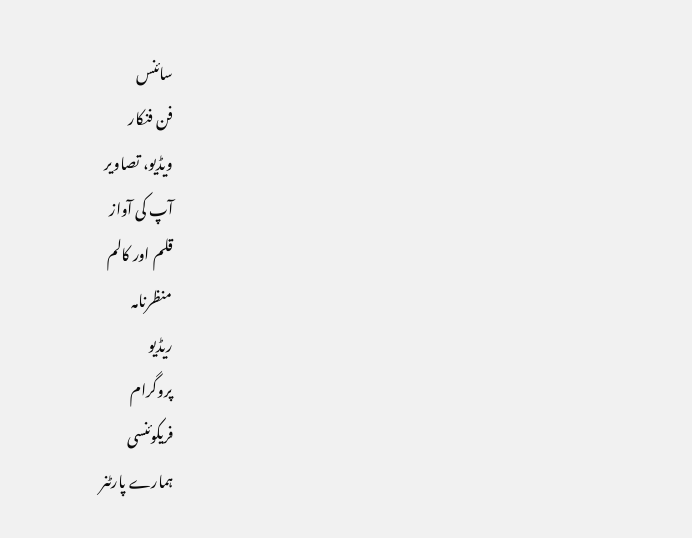سائنس
فن فنکار
ویڈیو، تصاویر
آپ کی آواز
قلم اور کالم
منظرنامہ
ریڈیو
پروگرام
فریکوئنسی
ہمارے پارٹنر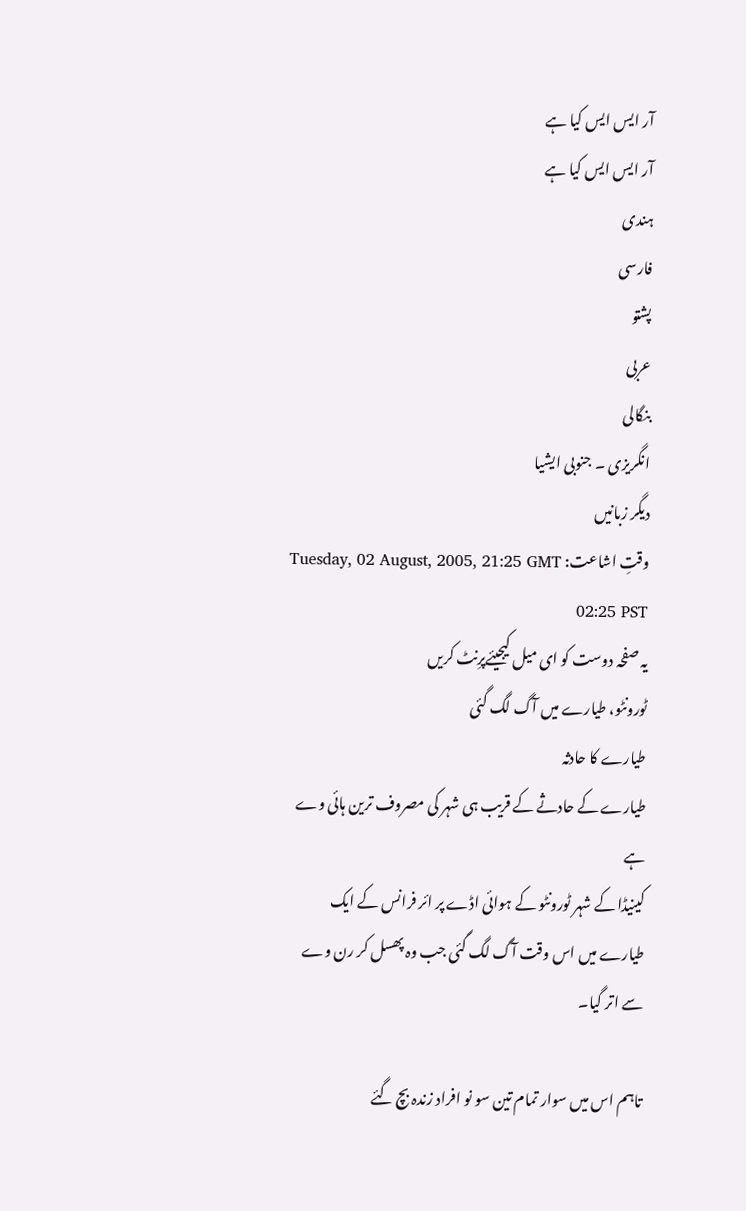آر ایس ایس کیا ہے
آر ایس ایس کیا ہے
ہندی
فارسی
پشتو
عربی
بنگالی
انگریزی ۔ جنوبی ایشیا
دیگر زبانیں
وقتِ اشاعت: Tuesday, 02 August, 2005, 21:25 GMT 02:25 PST
یہ صفحہ دوست کو ای میل کیجیئےپرِنٹ کریں
ٹورونٹو، طیارے میں آگ لگ گئی
طیارے کا حادثہ
طیارے کے حادثے کے قریب ہی شہر کی مصروف ترین ہائی وے ہے
کینیڈا کے شہر ٹورونٹو کے ہوائی اڈے پر ائر فرانس کے ایک طیارے میں اس وقت آگ لگ گئی جب وہ پھسل کر رن وے سے اتر گیا۔

تاہم اس میں سوار تمام تین سو نو افراد زندہ بچ گئے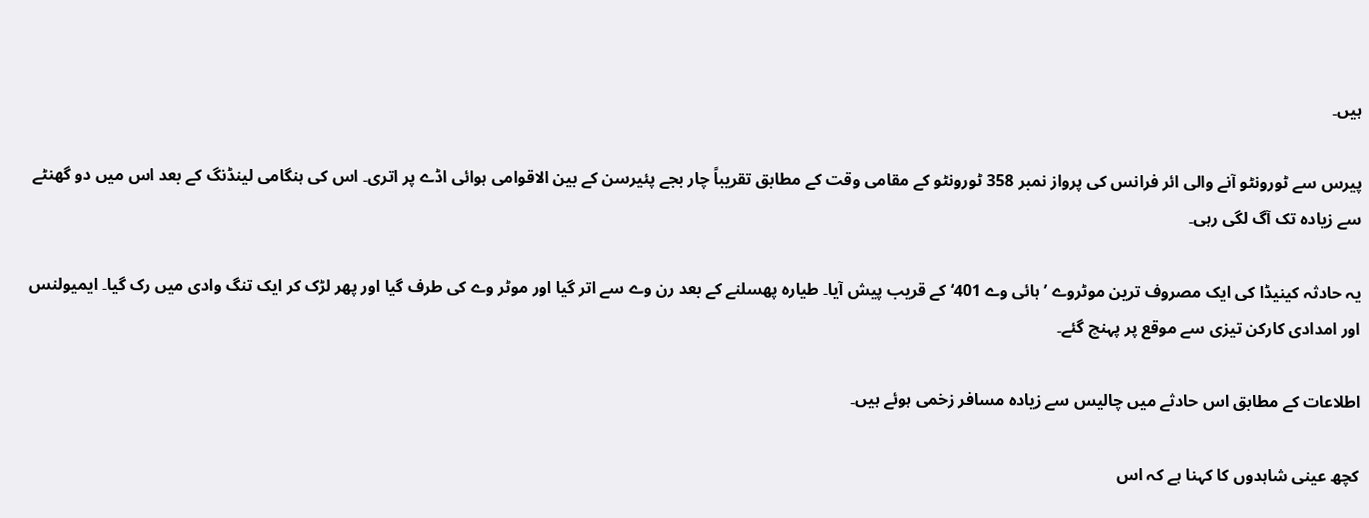ہیں۔

پیرس سے ٹورونٹو آنے والی ائر فرانس کی پرواز نمبر 358 ٹورونٹو کے مقامی وقت کے مطابق تقریباً چار بجے پئیرسن کے بین الاقوامی ہوائی اڈے پر اتری۔ اس کی ہنگامی لینڈنگ کے بعد اس میں دو گھنٹے سے زیادہ تک آگ لگی رہی۔

یہ حادثہ کینیڈا کی ایک مصروف ترین موٹروے ’ہائی وے 401‘ کے قریب پیش آیا۔ طیارہ پھسلنے کے بعد رن وے سے اتر گیا اور موٹر وے کی طرف گیا اور پھر لڑک کر ایک تنگ وادی میں رک گیا۔ ایمیولنس اور امدادی کارکن تیزی سے موقع پر پہنچ گئے۔

اطلاعات کے مطابق اس حادثے میں چالیس سے زیادہ مسافر زخمی ہوئے ہیں۔

کچھ عینی شاہدوں کا کہنا ہے کہ اس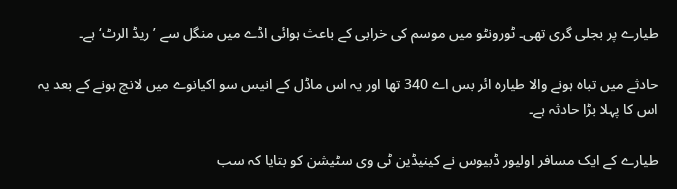طیارے پر بجلی گری تھی۔ ٹورونٹو میں موسم کی خرابی کے باعث ہوائی اڈے میں منگل سے ’ریڈ الرٹ‘ ہے۔

حادثے میں تباہ ہونے والا طیارہ ائر بس اے 340 تھا اور یہ اس ماڈل کے انیس سو اکیانوے میں لانچ ہونے کے بعد یہ اس کا پہلا بڑا حادثہ ہے۔

طیارے کے ایک مسافر اولیور ڈبیوس نے کینیڈین ٹی وی سٹیشن کو بتایا کہ سب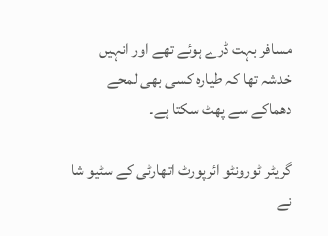مسافر بہت ڈرے ہوئے تھے اور انہیں خدشہ تھا کہ طیارہ کسی بھی لمحے دھماکے سے پھٹ سکتا ہے۔

گریٹر ٹورونٹو ائرپورٹ اتھارٹی کے سٹیو شا نے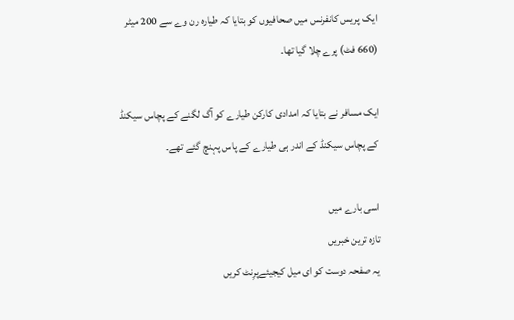ایک پریس کانفرنس میں صحافیوں کو بتایا کہ طیارہ رن وے سے 200 میٹر (660 فٹ) پرے چلا گیا تھا۔

ایک مسافر نے بتایا کہ امدادی کارکن طیارے کو آگ لگنے کے پچاس سیکنڈ کے پچاس سیکنڈ کے اندر ہی طیارے کے پاس پہنچ گئے تھے۔

اسی بارے میں
تازہ ترین خبریں
یہ صفحہ دوست کو ای میل کیجیئےپرِنٹ کریں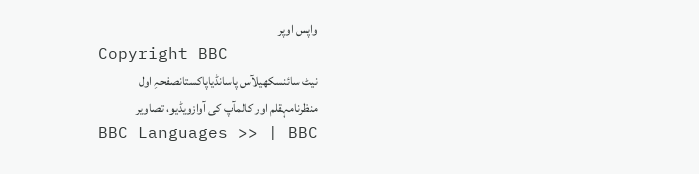واپس اوپر
Copyright BBC
نیٹ سائنسکھیلآس پاسانڈیاپاکستانصفحہِ اول
منظرنامہقلم اور کالمآپ کی آوازویڈیو، تصاویر
BBC Languages >> | BBC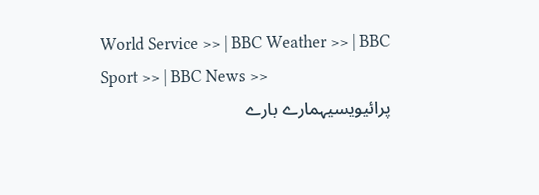World Service >> | BBC Weather >> | BBC Sport >> | BBC News >>
پرائیویسیہمارے بارے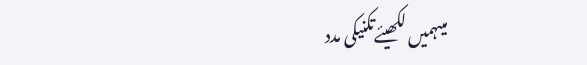میںہمیں لکھیئےتکنیکی مدد